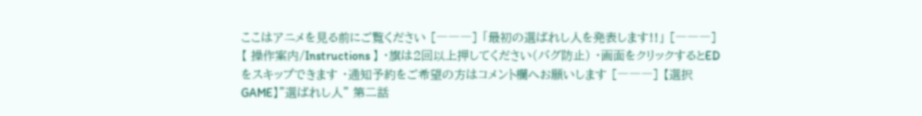ここはアニメを見る前にご覧ください [―――] 「最初の選ばれし人を発表します!!」 [―――] 【 操作案内/Instructions 】 ・旗は2回以上押してください(バグ防止) ・画面をクリックするとEDをスキップできます ・通知予約をご希望の方はコメント欄へお願いします [―――] 【選択GAME】"選ばれし人" 第二話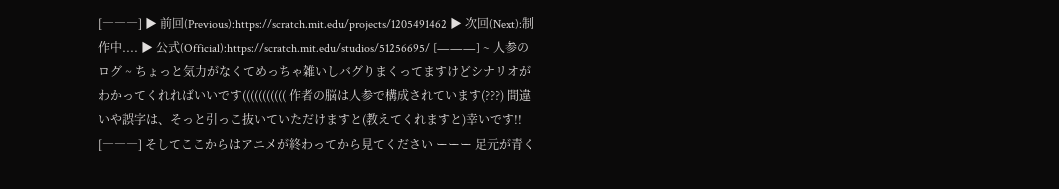[―――] ▶ 前回(Previous):https://scratch.mit.edu/projects/1205491462 ▶ 次回(Next):制作中.... ▶ 公式(Official):https://scratch.mit.edu/studios/51256695/ [―――] ~ 人参のログ ~ ちょっと気力がなくてめっちゃ雑いしバグりまくってますけどシナリオがわかってくれればいいです((((((((((( 作者の脳は人参で構成されています(???) 間違いや誤字は、そっと引っこ抜いていただけますと(教えてくれますと)幸いです!! [―――] そしてここからはアニメが終わってから見てください ーーー 足元が青く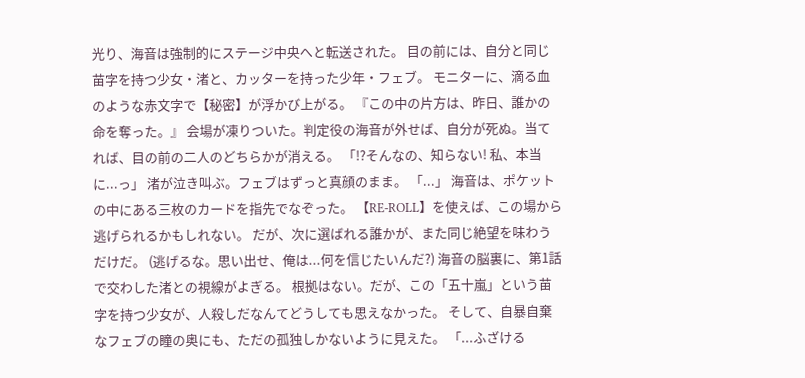光り、海音は強制的にステージ中央へと転送された。 目の前には、自分と同じ苗字を持つ少女・渚と、カッターを持った少年・フェブ。 モニターに、滴る血のような赤文字で【秘密】が浮かび上がる。 『この中の片方は、昨日、誰かの命を奪った。』 会場が凍りついた。判定役の海音が外せば、自分が死ぬ。当てれば、目の前の二人のどちらかが消える。 「!?そんなの、知らない! 私、本当に...っ」 渚が泣き叫ぶ。フェブはずっと真顔のまま。 「...」 海音は、ポケットの中にある三枚のカードを指先でなぞった。 【RE-ROLL】を使えば、この場から逃げられるかもしれない。 だが、次に選ばれる誰かが、また同じ絶望を味わうだけだ。 (逃げるな。思い出せ、俺は...何を信じたいんだ?) 海音の脳裏に、第1話で交わした渚との視線がよぎる。 根拠はない。だが、この「五十嵐」という苗字を持つ少女が、人殺しだなんてどうしても思えなかった。 そして、自暴自棄なフェブの瞳の奥にも、ただの孤独しかないように見えた。 「...ふざける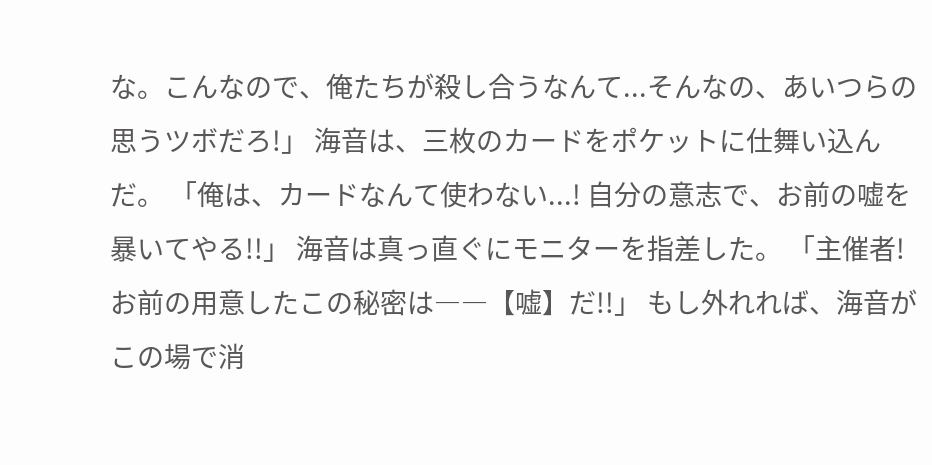な。こんなので、俺たちが殺し合うなんて...そんなの、あいつらの思うツボだろ!」 海音は、三枚のカードをポケットに仕舞い込んだ。 「俺は、カードなんて使わない...! 自分の意志で、お前の嘘を暴いてやる!!」 海音は真っ直ぐにモニターを指差した。 「主催者! お前の用意したこの秘密は――【嘘】だ!!」 もし外れれば、海音がこの場で消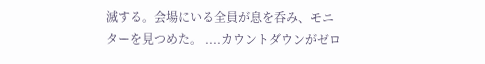滅する。会場にいる全員が息を呑み、モニターを見つめた。 ....カウントダウンがゼロ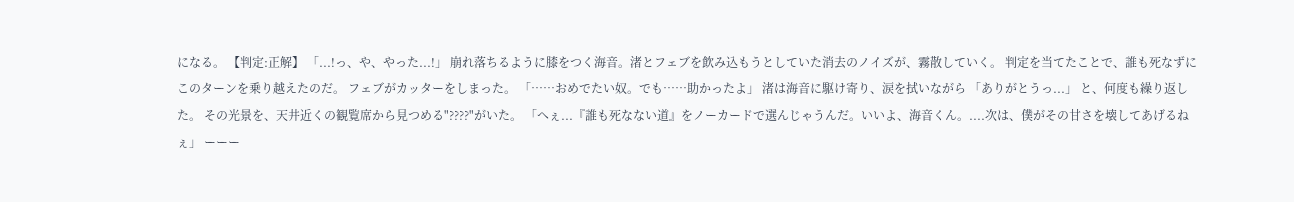になる。 【判定:正解】 「...!っ、や、やった...!」 崩れ落ちるように膝をつく海音。渚とフェブを飲み込もうとしていた消去のノイズが、霧散していく。 判定を当てたことで、誰も死なずにこのターンを乗り越えたのだ。 フェブがカッターをしまった。 「……おめでたい奴。でも……助かったよ」 渚は海音に駆け寄り、涙を拭いながら 「ありがとうっ...」 と、何度も繰り返した。 その光景を、天井近くの観覧席から見つめる"????"がいた。 「へぇ...『誰も死なない道』をノーカードで選んじゃうんだ。いいよ、海音くん。....次は、僕がその甘さを壊してあげるねぇ」 ーーー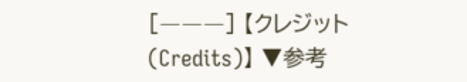[―――] 【クレジット(Credits)】 ▼参考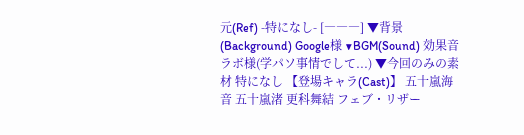元(Ref) -特になし- [―――] ▼背景(Background) Google様 ▼BGM(Sound) 効果音ラボ様(学パソ事情でして...) ▼今回のみの素材 特になし 【登場キャラ(Cast)】 五十嵐海音 五十嵐渚 更科舞結 フェブ・リザー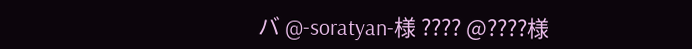バ @-soratyan-様 ???? @????様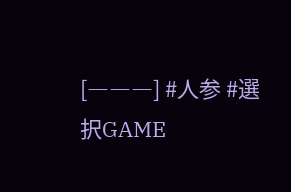[―――] #人参 #選択GAME